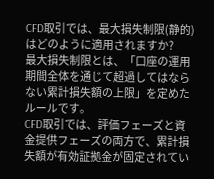CFD取引では、最大損失制限(静的)はどのように適用されますか?
最大損失制限とは、「口座の運用期間全体を通じて超過してはならない累計損失額の上限」を定めたルールです。
CFD取引では、評価フェーズと資金提供フェーズの両方で、累計損失額が有効証拠金が固定されてい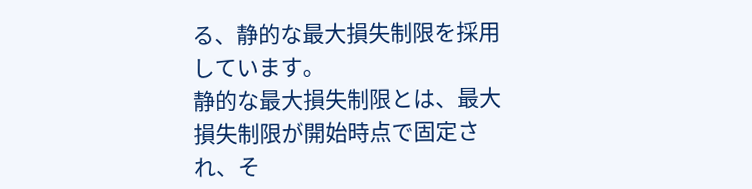る、静的な最大損失制限を採用しています。
静的な最大損失制限とは、最大損失制限が開始時点で固定され、そ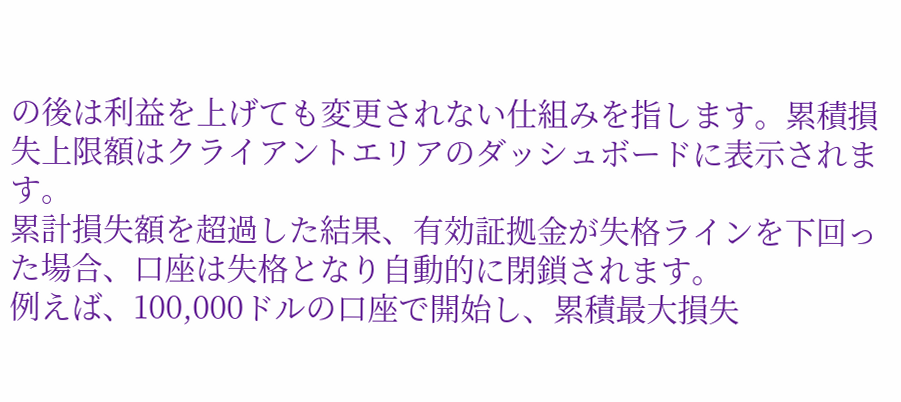の後は利益を上げても変更されない仕組みを指します。累積損失上限額はクライアントエリアのダッシュボードに表示されます。
累計損失額を超過した結果、有効証拠金が失格ラインを下回った場合、口座は失格となり自動的に閉鎖されます。
例えば、100,000ドルの口座で開始し、累積最大損失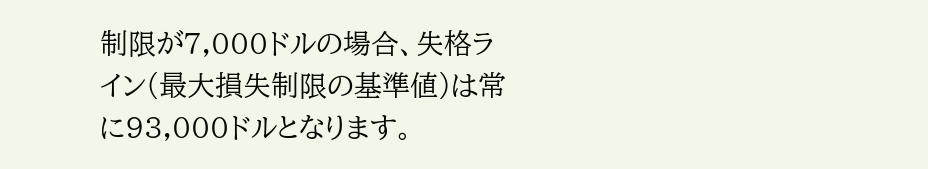制限が7,000ドルの場合、失格ライン(最大損失制限の基準値)は常に93,000ドルとなります。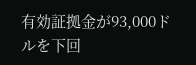有効証拠金が93,000ドルを下回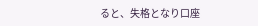ると、失格となり口座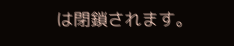は閉鎖されます。